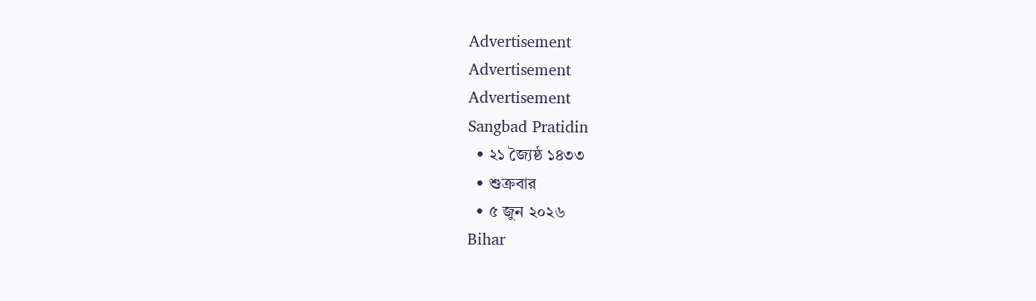Advertisement
Advertisement
Advertisement
Sangbad Pratidin
  • ২১ জ্যৈষ্ঠ ১৪৩৩
  • শুক্রবার
  • ৫ জুন ২০২৬
Bihar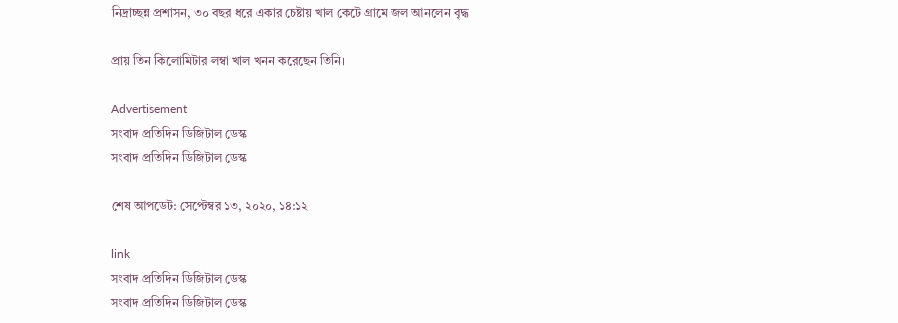নিদ্রাচ্ছন্ন প্রশাসন, ৩০ বছর ধরে একার চেষ্টায় খাল কেটে গ্রামে জল আনলেন বৃদ্ধ

প্রায় তিন কিলোমিটার লম্বা খাল খনন করেছেন তিনি।

Advertisement
সংবাদ প্রতিদিন ডিজিটাল ডেস্ক
সংবাদ প্রতিদিন ডিজিটাল ডেস্ক

শেষ আপডেট: সেপ্টেম্বর ১৩, ২০২০, ১৪:১২

link
সংবাদ প্রতিদিন ডিজিটাল ডেস্ক
সংবাদ প্রতিদিন ডিজিটাল ডেস্ক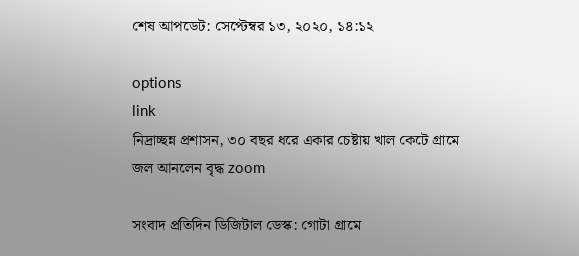শেষ আপডেট: সেপ্টেম্বর ১৩, ২০২০, ১৪:১২

options
link
নিদ্রাচ্ছন্ন প্রশাসন, ৩০ বছর ধরে একার চেষ্টায় খাল কেটে গ্রামে জল আনলেন বৃদ্ধ zoom

সংবাদ প্রতিদিন ডিজিটাল ডেস্ক: গোটা গ্রামে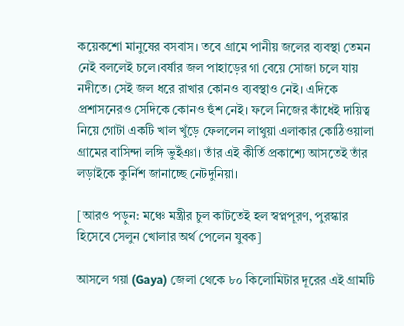কয়েকশো মানুষের বসবাস। তবে গ্রামে পানীয় জলের ব্যবস্থা তেমন নেই বললেই চলে।বর্ষার জল পাহাড়ের গা বেয়ে সোজা চলে যায় নদীতে। সেই জল ধরে রাখার কোনও ব্যবস্থাও নেই। এদিকে প্রশাসনেরও সেদিকে কোনও হুঁশ নেই। ফলে নিজের কাঁধেই দায়িত্ব নিয়ে গোটা একটি খাল খুঁড়ে ফেললেন লাথুয়া এলাকার কোঠিওয়ালা গ্রামের বাসিন্দা লঙ্গি ভুইঁঞা। তাঁর এই কীর্তি প্রকাশ্যে আসতেই তাঁর লড়াইকে কুর্নিশ জানাচ্ছে নেটদুনিয়া।

[আরও পড়ুন: মঞ্চে মন্ত্রীর চুল কাটতেই হল স্বপ্নপূরণ, পুরস্কার হিসেবে সেলুন খোলার অর্থ পেলেন যুবক]

আসলে গয়া (Gaya) জেলা থেকে ৮০ কিলোমিটার দূরের এই গ্রামটি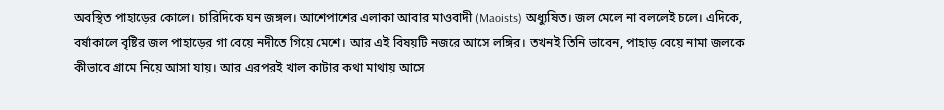অবস্থিত পাহাড়ের কোলে। চারিদিকে ঘন জঙ্গল। আশেপাশের এলাকা আবার মাওবাদী (Maoists) অধ্যুষিত। জল মেলে না বললেই চলে। এদিকে, বর্ষাকালে বৃষ্টির জল পাহাড়ের গা বেয়ে নদীতে গিয়ে মেশে। আর এই বিষয়টি নজরে আসে লঙ্গির। তখনই তিনি ভাবেন, পাহাড় বেয়ে নামা জলকে কীভাবে গ্রামে নিয়ে আসা যায়। আর এরপরই খাল কাটার কথা মাথায় আসে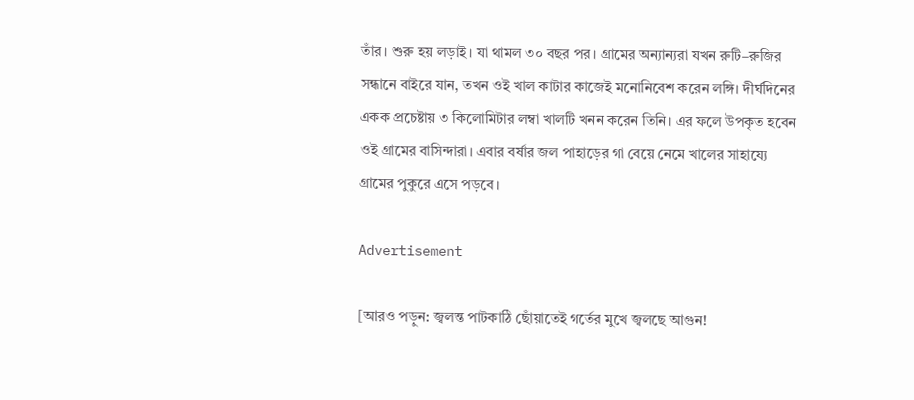তাঁর। শুরু হয় লড়াই। যা থামল ৩০ বছর পর। গ্রামের অন্যান্যরা যখন রুটি–রুজির সন্ধানে বাইরে যান, তখন ওই খাল কাটার কাজেই মনোনিবেশ করেন লঙ্গি। দীর্ঘদিনের একক প্রচেষ্টায় ৩ কিলোমিটার লম্বা খালটি খনন করেন তিনি। এর ফলে উপকৃত হবেন ওই গ্রামের বাসিন্দারা। এবার বর্ষার জল পাহাড়ের গা বেয়ে নেমে খালের সাহায্যে গ্রামের পুকুরে এসে পড়বে।

Advertisement

[আরও পড়ুন: জ্বলন্ত পাটকাঠি ছোঁয়াতেই গর্তের মুখে জ্বলছে আগুন!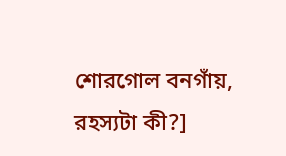শোরগোল বনগাঁয়, রহস্যটা কী?]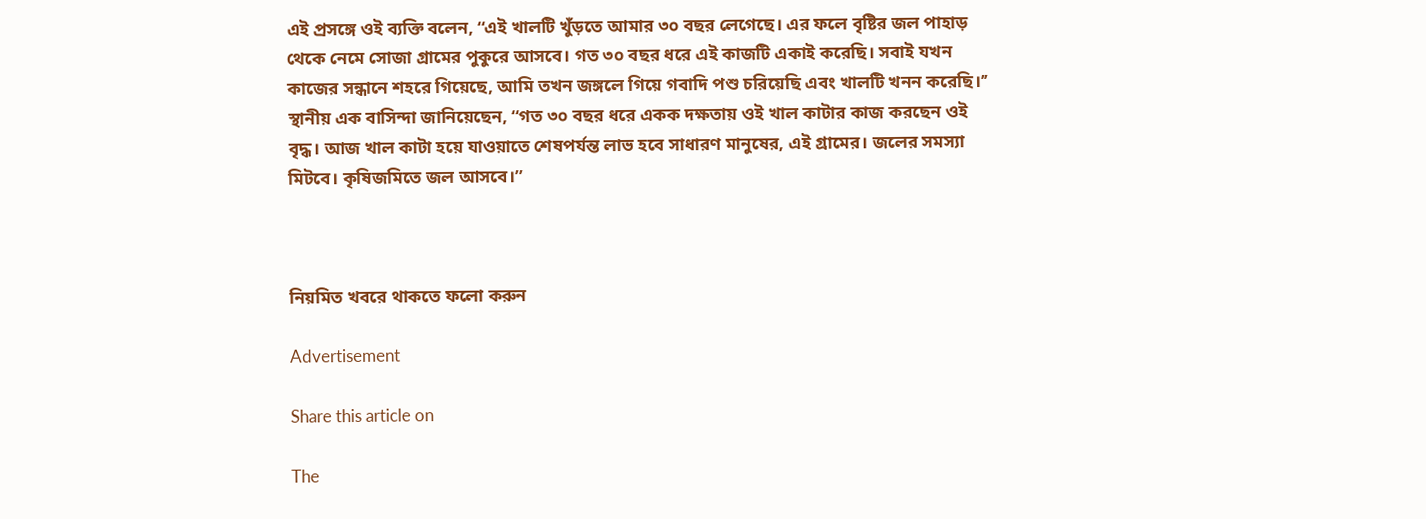এই প্রসঙ্গে ওই ব্যক্তি বলেন, ‘‘এই খালটি খুঁড়তে আমার ৩০ বছর লেগেছে। এর ফলে বৃষ্টির জল পাহাড় থেকে নেমে সোজা গ্রামের পুকুরে আসবে। গত ৩০ বছর ধরে এই কাজটি একাই করেছি। সবাই যখন কাজের সন্ধানে শহরে গিয়েছে, আমি তখন জঙ্গলে গিয়ে গবাদি পশু চরিয়েছি এবং খালটি খনন করেছি।‌’’ স্থানীয় এক বাসিন্দা জানিয়েছেন, ‘‘গত ৩০ বছর ধরে একক দক্ষতায় ওই খাল কাটার কাজ করছেন ওই বৃদ্ধ। আজ খাল কাটা হয়ে যাওয়াতে শেষপর্যন্ত লাভ হবে সাধারণ মানুষের, এই গ্রামের। জলের সমস্যা মিটবে। কৃষিজমিতে জল আসবে।’’



নিয়মিত খবরে থাকতে ফলো করুন

Advertisement

Share this article on

The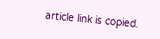article link is copied.